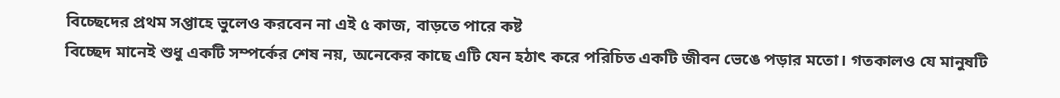বিচ্ছেদের প্রথম সপ্তাহে ভুলেও করবেন না এই ৫ কাজ, বাড়তে পারে কষ্ট
বিচ্ছেদ মানেই শুধু একটি সম্পর্কের শেষ নয়, অনেকের কাছে এটি যেন হঠাৎ করে পরিচিত একটি জীবন ভেঙে পড়ার মতো। গতকালও যে মানুষটি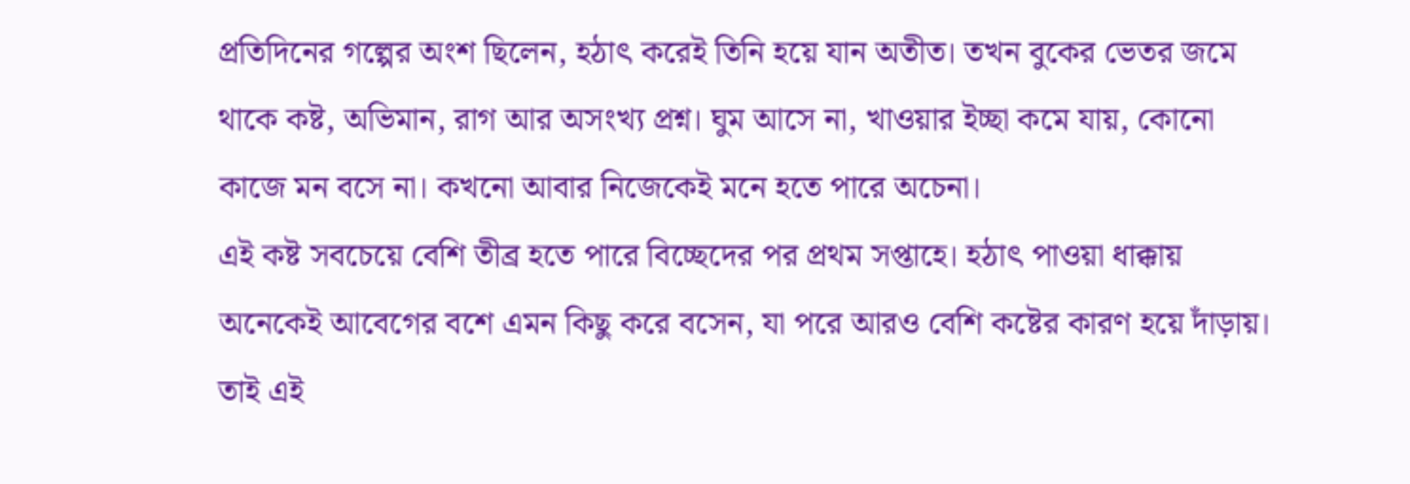প্রতিদিনের গল্পের অংশ ছিলেন, হঠাৎ করেই তিনি হয়ে যান অতীত। তখন বুকের ভেতর জমে থাকে কষ্ট, অভিমান, রাগ আর অসংখ্য প্রশ্ন। ঘুম আসে না, খাওয়ার ইচ্ছা কমে যায়, কোনো কাজে মন বসে না। কখনো আবার নিজেকেই মনে হতে পারে অচেনা।
এই কষ্ট সবচেয়ে বেশি তীব্র হতে পারে বিচ্ছেদের পর প্রথম সপ্তাহে। হঠাৎ পাওয়া ধাক্কায় অনেকেই আবেগের বশে এমন কিছু করে বসেন, যা পরে আরও বেশি কষ্টের কারণ হয়ে দাঁড়ায়। তাই এই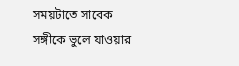সময়টাতে সাবেক সঙ্গীকে ভুলে যাওয়ার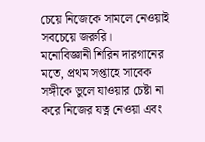চেয়ে নিজেকে সামলে নেওয়াই সবচেয়ে জরুরি।
মনোবিজ্ঞানী শিরিন দারগানের মতে, প্রথম সপ্তাহে সাবেক সঙ্গীকে ভুলে যাওয়ার চেষ্টা না করে নিজের যত্ন নেওয়া এবং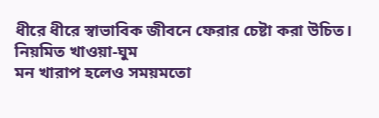ধীরে ধীরে স্বাভাবিক জীবনে ফেরার চেষ্টা করা উচিত।
নিয়মিত খাওয়া-ঘুম
মন খারাপ হলেও সময়মতো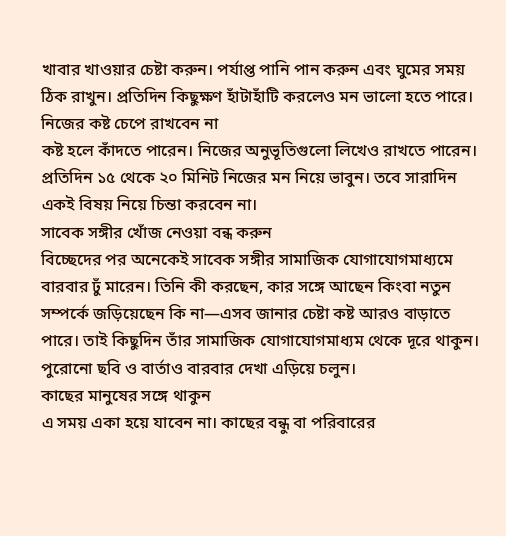খাবার খাওয়ার চেষ্টা করুন। পর্যাপ্ত পানি পান করুন এবং ঘুমের সময় ঠিক রাখুন। প্রতিদিন কিছুক্ষণ হাঁটাহাঁটি করলেও মন ভালো হতে পারে।
নিজের কষ্ট চেপে রাখবেন না
কষ্ট হলে কাঁদতে পারেন। নিজের অনুভূতিগুলো লিখেও রাখতে পারেন। প্রতিদিন ১৫ থেকে ২০ মিনিট নিজের মন নিয়ে ভাবুন। তবে সারাদিন একই বিষয় নিয়ে চিন্তা করবেন না।
সাবেক সঙ্গীর খোঁজ নেওয়া বন্ধ করুন
বিচ্ছেদের পর অনেকেই সাবেক সঙ্গীর সামাজিক যোগাযোগমাধ্যমে বারবার ঢুঁ মারেন। তিনি কী করছেন, কার সঙ্গে আছেন কিংবা নতুন সম্পর্কে জড়িয়েছেন কি না—এসব জানার চেষ্টা কষ্ট আরও বাড়াতে পারে। তাই কিছুদিন তাঁর সামাজিক যোগাযোগমাধ্যম থেকে দূরে থাকুন। পুরোনো ছবি ও বার্তাও বারবার দেখা এড়িয়ে চলুন।
কাছের মানুষের সঙ্গে থাকুন
এ সময় একা হয়ে যাবেন না। কাছের বন্ধু বা পরিবারের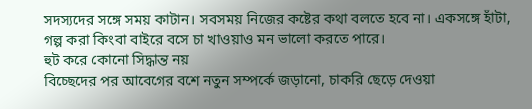সদস্যদের সঙ্গে সময় কাটান। সবসময় নিজের কষ্টের কথা বলতে হবে না। একসঙ্গে হাঁটা, গল্প করা কিংবা বাইরে বসে চা খাওয়াও মন ভালো করতে পারে।
হুট করে কোনো সিদ্ধান্ত নয়
বিচ্ছেদের পর আবেগের বশে নতুন সম্পর্কে জড়ানো, চাকরি ছেড়ে দেওয়া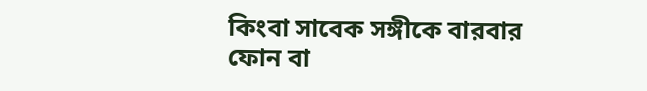কিংবা সাবেক সঙ্গীকে বারবার ফোন বা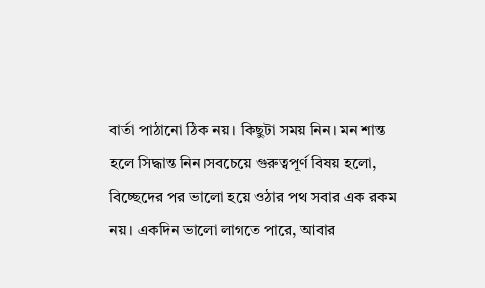বার্তা পাঠানো ঠিক নয়। কিছুটা সময় নিন। মন শান্ত হলে সিদ্ধান্ত নিন।সবচেয়ে গুরুত্বপূর্ণ বিষয় হলো, বিচ্ছেদের পর ভালো হয়ে ওঠার পথ সবার এক রকম নয়। একদিন ভালো লাগতে পারে, আবার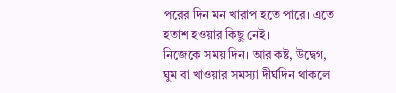পরের দিন মন খারাপ হতে পারে। এতে হতাশ হওয়ার কিছু নেই।
নিজেকে সময় দিন। আর কষ্ট, উদ্বেগ, ঘুম বা খাওয়ার সমস্যা দীর্ঘদিন থাকলে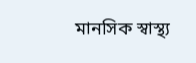মানসিক স্বাস্থ্য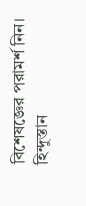বিশেষজ্ঞের পরামর্শ নিন।
হিন্দুস্তান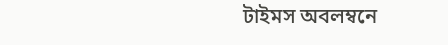টাইমস অবলম্বনে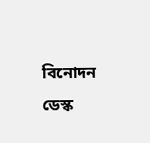বিনোদন ডেস্ক